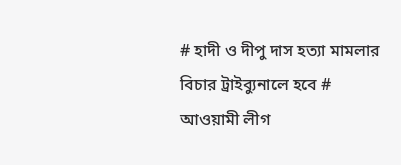# হাদী ও দীপু দাস হত্যা মামলার বিচার ট্রাইব্যুনালে হবে # আওয়ামী লীগ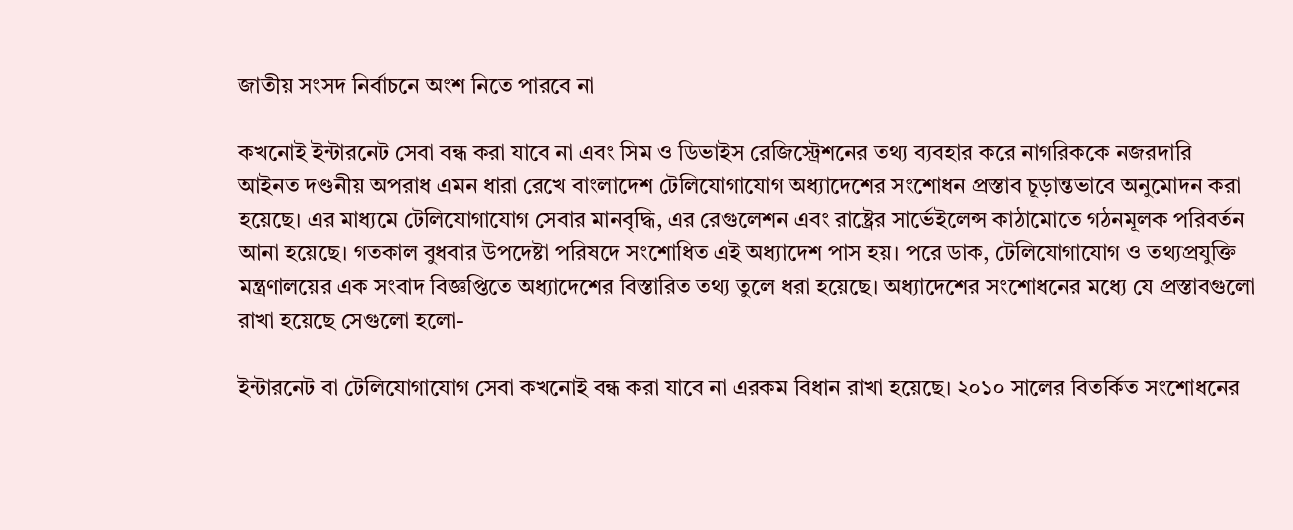জাতীয় সংসদ নির্বাচনে অংশ নিতে পারবে না

কখনোই ইন্টারনেট সেবা বন্ধ করা যাবে না এবং সিম ও ডিভাইস রেজিস্ট্রেশনের তথ্য ব্যবহার করে নাগরিককে নজরদারি আইনত দণ্ডনীয় অপরাধ এমন ধারা রেখে বাংলাদেশ টেলিযোগাযোগ অধ্যাদেশের সংশোধন প্রস্তাব চূড়ান্তভাবে অনুমোদন করা হয়েছে। এর মাধ্যমে টেলিযোগাযোগ সেবার মানবৃদ্ধি, এর রেগুলেশন এবং রাষ্ট্রের সার্ভেইলেন্স কাঠামোতে গঠনমূলক পরিবর্তন আনা হয়েছে। গতকাল বুধবার উপদেষ্টা পরিষদে সংশোধিত এই অধ্যাদেশ পাস হয়। পরে ডাক, টেলিযোগাযোগ ও তথ্যপ্রযুক্তি মন্ত্রণালয়ের এক সংবাদ বিজ্ঞপ্তিতে অধ্যাদেশের বিস্তারিত তথ্য তুলে ধরা হয়েছে। অধ্যাদেশের সংশোধনের মধ্যে যে প্রস্তাবগুলো রাখা হয়েছে সেগুলো হলো-

ইন্টারনেট বা টেলিযোগাযোগ সেবা কখনোই বন্ধ করা যাবে না এরকম বিধান রাখা হয়েছে। ২০১০ সালের বিতর্কিত সংশোধনের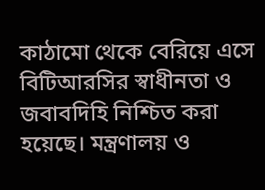কাঠামো থেকে বেরিয়ে এসে বিটিআরসির স্বাধীনতা ও জবাবদিহি নিশ্চিত করা হয়েছে। মন্ত্রণালয় ও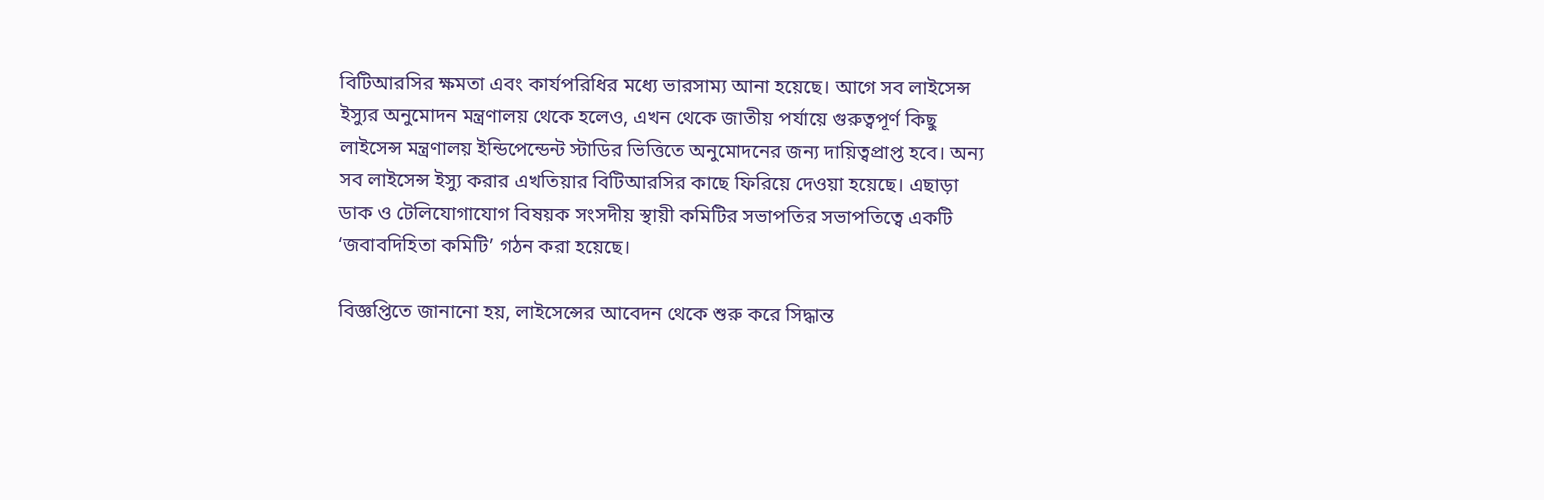বিটিআরসির ক্ষমতা এবং কার্যপরিধির মধ্যে ভারসাম্য আনা হয়েছে। আগে সব লাইসেন্স ইস্যুর অনুমোদন মন্ত্রণালয় থেকে হলেও, এখন থেকে জাতীয় পর্যায়ে গুরুত্বপূর্ণ কিছু লাইসেন্স মন্ত্রণালয় ইন্ডিপেন্ডেন্ট স্টাডির ভিত্তিতে অনুমোদনের জন্য দায়িত্বপ্রাপ্ত হবে। অন্য সব লাইসেন্স ইস্যু করার এখতিয়ার বিটিআরসির কাছে ফিরিয়ে দেওয়া হয়েছে। এছাড়া ডাক ও টেলিযোগাযোগ বিষয়ক সংসদীয় স্থায়ী কমিটির সভাপতির সভাপতিত্বে একটি ‘জবাবদিহিতা কমিটি’ গঠন করা হয়েছে।

বিজ্ঞপ্তিতে জানানো হয়, লাইসেন্সের আবেদন থেকে শুরু করে সিদ্ধান্ত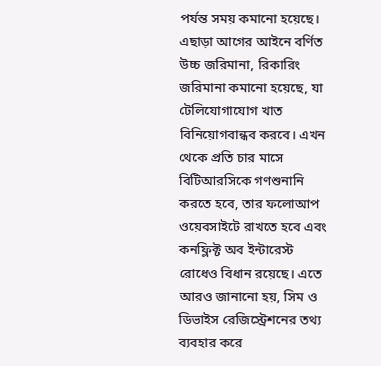পর্যন্ত সময় কমানো হয়েছে। এছাড়া আগের আইনে বর্ণিত উচ্চ জরিমানা, রিকারিং জরিমানা কমানো হয়েছে, যা টেলিযোগাযোগ খাত বিনিয়োগবান্ধব করবে। এখন থেকে প্রতি চার মাসে বিটিআরসিকে গণশুনানি করতে হবে, তার ফলোআপ ওয়েবসাইটে রাখতে হবে এবং কনফ্লিক্ট অব ইন্টারেস্ট রোধেও বিধান রয়েছে। এতে আরও জানানো হয়, সিম ও ডিভাইস রেজিস্ট্রেশনের তথ্য ব্যবহার করে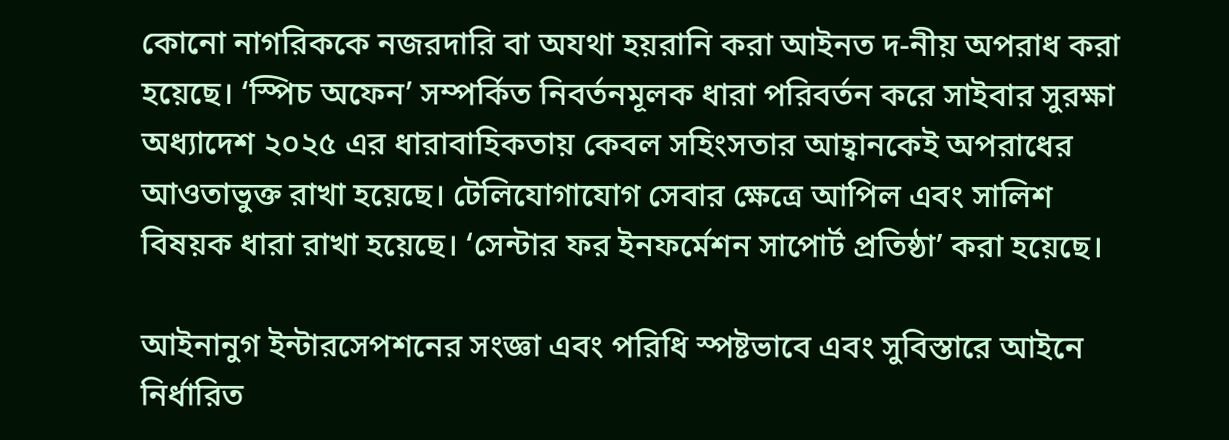কোনো নাগরিককে নজরদারি বা অযথা হয়রানি করা আইনত দ-নীয় অপরাধ করা হয়েছে। ‘স্পিচ অফেন’ সম্পর্কিত নিবর্তনমূলক ধারা পরিবর্তন করে সাইবার সুরক্ষা অধ্যাদেশ ২০২৫ এর ধারাবাহিকতায় কেবল সহিংসতার আহ্বানকেই অপরাধের আওতাভুক্ত রাখা হয়েছে। টেলিযোগাযোগ সেবার ক্ষেত্রে আপিল এবং সালিশ বিষয়ক ধারা রাখা হয়েছে। ‘সেন্টার ফর ইনফর্মেশন সাপোর্ট প্রতিষ্ঠা’ করা হয়েছে।

আইনানুগ ইন্টারসেপশনের সংজ্ঞা এবং পরিধি স্পষ্টভাবে এবং সুবিস্তারে আইনে নির্ধারিত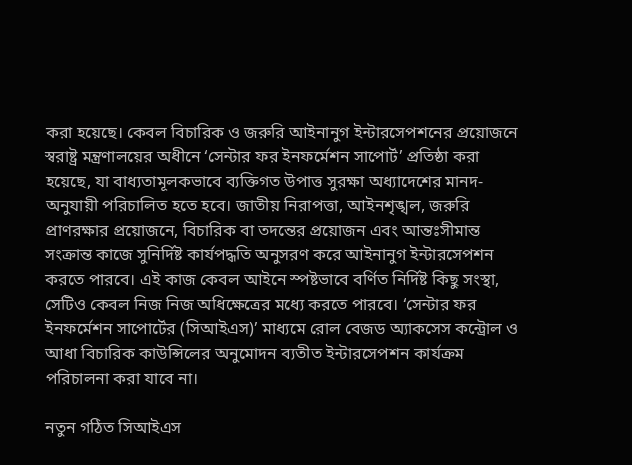করা হয়েছে। কেবল বিচারিক ও জরুরি আইনানুগ ইন্টারসেপশনের প্রয়োজনে স্বরাষ্ট্র মন্ত্রণালয়ের অধীনে ‘সেন্টার ফর ইনফর্মেশন সাপোর্ট’ প্রতিষ্ঠা করা হয়েছে, যা বাধ্যতামূলকভাবে ব্যক্তিগত উপাত্ত সুরক্ষা অধ্যাদেশের মানদ- অনুযায়ী পরিচালিত হতে হবে। জাতীয় নিরাপত্তা, আইনশৃঙ্খল, জরুরি প্রাণরক্ষার প্রয়োজনে, বিচারিক বা তদন্তের প্রয়োজন এবং আন্তঃসীমান্ত সংক্রান্ত কাজে সুনির্দিষ্ট কার্যপদ্ধতি অনুসরণ করে আইনানুগ ইন্টারসেপশন করতে পারবে। এই কাজ কেবল আইনে স্পষ্টভাবে বর্ণিত নির্দিষ্ট কিছু সংস্থা, সেটিও কেবল নিজ নিজ অধিক্ষেত্রের মধ্যে করতে পারবে। ‘সেন্টার ফর ইনফর্মেশন সাপোর্টের (সিআইএস)’ মাধ্যমে রোল বেজড অ্যাকসেস কন্ট্রোল ও আধা বিচারিক কাউন্সিলের অনুমোদন ব্যতীত ইন্টারসেপশন কার্যক্রম পরিচালনা করা যাবে না।

নতুন গঠিত সিআইএস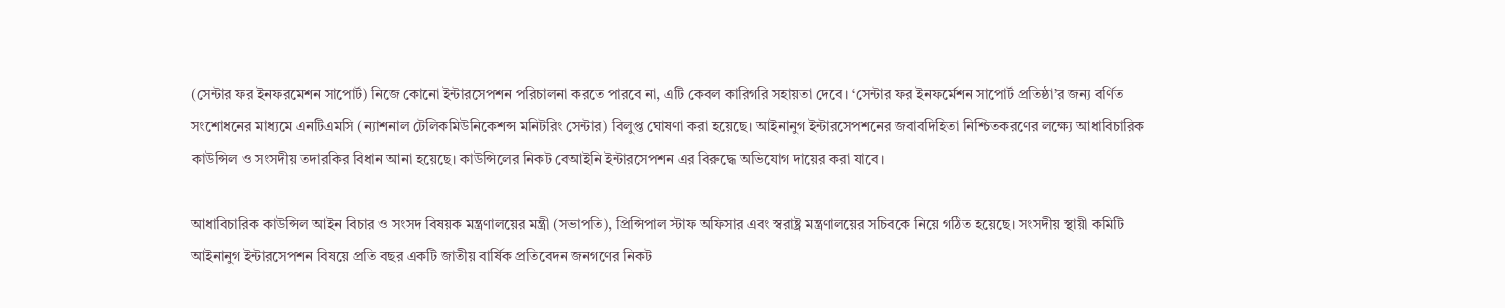(সেন্টার ফর ইনফরমেশন সাপোর্ট) নিজে কোনো ইন্টারসেপশন পরিচালনা করতে পারবে না, এটি কেবল কারিগরি সহায়তা দেবে। ‘সেন্টার ফর ইনফর্মেশন সাপোর্ট প্রতিষ্ঠা’র জন্য বর্ণিত সংশোধনের মাধ্যমে এনটিএমসি (ন্যাশনাল টেলিকমিউনিকেশন্স মনিটরিং সেন্টার) বিলুপ্ত ঘোষণা করা হয়েছে। আইনানুগ ইন্টারসেপশনের জবাবদিহিতা নিশ্চিতকরণের লক্ষ্যে আধাবিচারিক কাউন্সিল ও সংসদীয় তদারকির বিধান আনা হয়েছে। কাউন্সিলের নিকট বেআইনি ইন্টারসেপশন এর বিরুদ্ধে অভিযোগ দায়ের করা যাবে।

আধাবিচারিক কাউন্সিল আইন বিচার ও সংসদ বিষয়ক মন্ত্রণালয়ের মন্ত্রী (সভাপতি), প্রিন্সিপাল স্টাফ অফিসার এবং স্বরাষ্ট্র মন্ত্রণালয়ের সচিবকে নিয়ে গঠিত হয়েছে। সংসদীয় স্থায়ী কমিটি আইনানুগ ইন্টারসেপশন বিষয়ে প্রতি বছর একটি জাতীয় বার্ষিক প্রতিবেদন জনগণের নিকট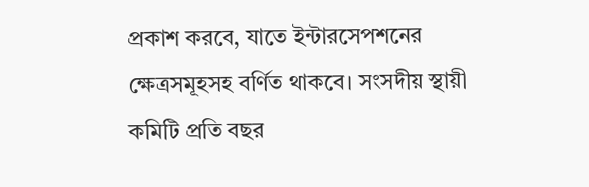প্রকাশ করবে, যাতে ইন্টারসেপশনের ক্ষেত্রসমূহসহ বর্ণিত থাকবে। সংসদীয় স্থায়ী কমিটি প্রতি বছর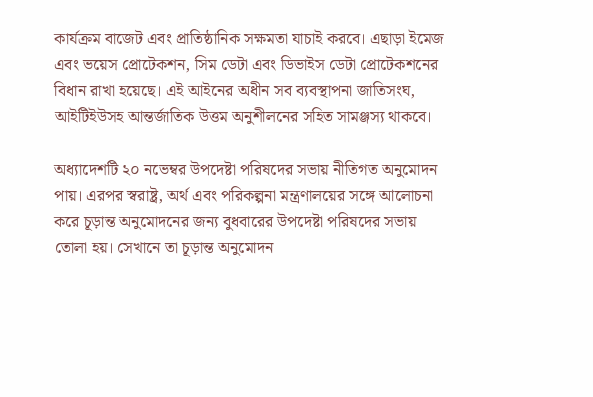কার্যক্রম বাজেট এবং প্রাতিষ্ঠানিক সক্ষমতা যাচাই করবে। এছাড়া ইমেজ এবং ভয়েস প্রোটেকশন, সিম ডেটা এবং ডিভাইস ডেটা প্রোটেকশনের বিধান রাখা হয়েছে। এই আইনের অধীন সব ব্যবস্থাপনা জাতিসংঘ, আইটিইউসহ আন্তর্জাতিক উত্তম অনুশীলনের সহিত সামঞ্জস্য থাকবে।

অধ্যাদেশটি ২০ নভেম্বর উপদেষ্টা পরিষদের সভায় নীতিগত অনুমোদন পায়। এরপর স্বরাষ্ট্র, অর্থ এবং পরিকল্পনা মন্ত্রণালয়ের সঙ্গে আলোচনা করে চূড়ান্ত অনুমোদনের জন্য বুধবারের উপদেষ্টা পরিষদের সভায় তোলা হয়। সেখানে তা চূড়ান্ত অনুমোদন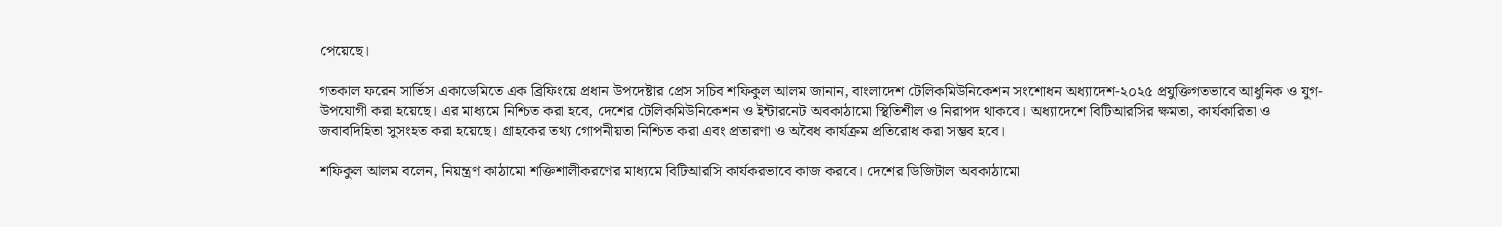পেয়েছে।

গতকাল ফরেন সার্ভিস একাডেমিতে এক ব্রিফিংয়ে প্রধান উপদেষ্টার প্রেস সচিব শফিকুল আলম জানান, বাংলাদেশ টেলিকমিউনিকেশন সংশোধন অধ্যাদেশ-২০২৫ প্রযুক্তিগতভাবে আধুনিক ও যুগ-উপযোগী করা হয়েছে। এর মাধ্যমে নিশ্চিত করা হবে, দেশের টেলিকমিউনিকেশন ও ইন্টারনেট অবকাঠামো স্থিতিশীল ও নিরাপদ থাকবে। অধ্যাদেশে বিটিআরসির ক্ষমতা, কার্যকারিতা ও জবাবদিহিতা সুসংহত করা হয়েছে। গ্রাহকের তথ্য গোপনীয়তা নিশ্চিত করা এবং প্রতারণা ও অবৈধ কার্যক্রম প্রতিরোধ করা সম্ভব হবে।

শফিকুল আলম বলেন, নিয়ন্ত্রণ কাঠামো শক্তিশালীকরণের মাধ্যমে বিটিআরসি কার্যকরভাবে কাজ করবে। দেশের ডিজিটাল অবকাঠামো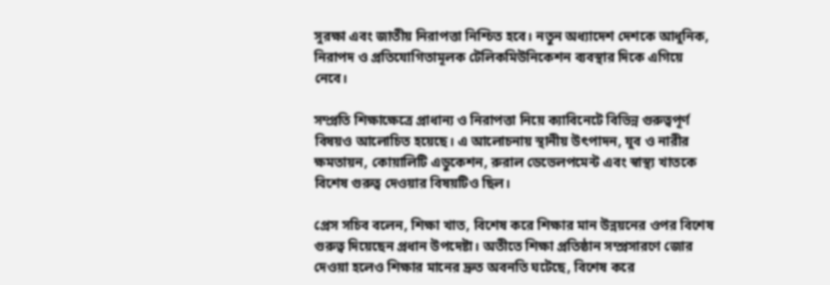সুরক্ষা এবং জাতীয় নিরাপত্তা নিশ্চিত হবে। নতুন অধ্যাদেশ দেশকে আধুনিক, নিরাপদ ও প্রতিযোগিতামূলক টেলিকমিউনিকেশন ব্যবস্থার দিকে এগিয়ে নেবে।

সম্প্রতি শিক্ষাক্ষেত্রে প্রাধান্য ও নিরাপত্তা নিয়ে ক্যাবিনেটে বিভিন্ন গুরুত্বপূর্ণ বিষয়ও আলোচিত হয়েছে। এ আলোচনায় স্থানীয় উৎপাদন, যুব ও নারীর ক্ষমতায়ন, কোয়ালিটি এডুকেশন, রুরাল ডেভেলপমেন্ট এবং স্বাস্থ্য খাতকে বিশেষ গুরুত্ব দেওয়ার বিষয়টিও ছিল।

প্রেস সচিব বলেন, শিক্ষা খাত, বিশেষ করে শিক্ষার মান উন্নয়নের ওপর বিশেষ গুরুত্ব দিয়েছেন প্রধান উপদেষ্টা। অতীতে শিক্ষা প্রতিষ্ঠান সম্প্রসারণে জোর দেওয়া হলেও শিক্ষার মানের দ্রুত অবনতি ঘটেছে, বিশেষ করে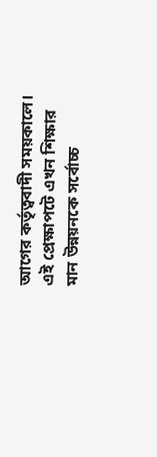আগের কর্তৃত্ববাদী সময়কালে। এই প্রেক্ষাপটে এখন শিক্ষার মান উন্নয়নকে সর্বোচ্চ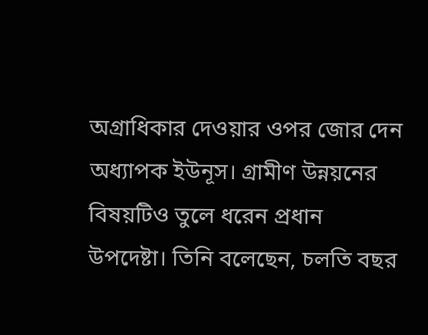অগ্রাধিকার দেওয়ার ওপর জোর দেন অধ্যাপক ইউনূস। গ্রামীণ উন্নয়নের বিষয়টিও তুলে ধরেন প্রধান উপদেষ্টা। তিনি বলেছেন, চলতি বছর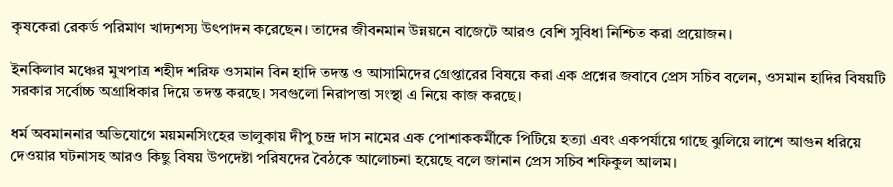কৃষকেরা রেকর্ড পরিমাণ খাদ্যশস্য উৎপাদন করেছেন। তাদের জীবনমান উন্নয়নে বাজেটে আরও বেশি সুবিধা নিশ্চিত করা প্রয়োজন।

ইনকিলাব মঞ্চের মুখপাত্র শহীদ শরিফ ওসমান বিন হাদি তদন্ত ও আসামিদের গ্রেপ্তারের বিষয়ে করা এক প্রশ্নের জবাবে প্রেস সচিব বলেন, ওসমান হাদির বিষয়টি সরকার সর্বোচ্চ অগ্রাধিকার দিয়ে তদন্ত করছে। সবগুলো নিরাপত্তা সংস্থা এ নিয়ে কাজ করছে।

ধর্ম অবমাননার অভিযোগে ময়মনসিংহের ভালুকায় দীপু চন্দ্র দাস নামের এক পোশাককর্মীকে পিটিয়ে হত্যা এবং একপর্যায়ে গাছে ঝুলিয়ে লাশে আগুন ধরিয়ে দেওয়ার ঘটনাসহ আরও কিছু বিষয় উপদেষ্টা পরিষদের বৈঠকে আলোচনা হয়েছে বলে জানান প্রেস সচিব শফিকুল আলম।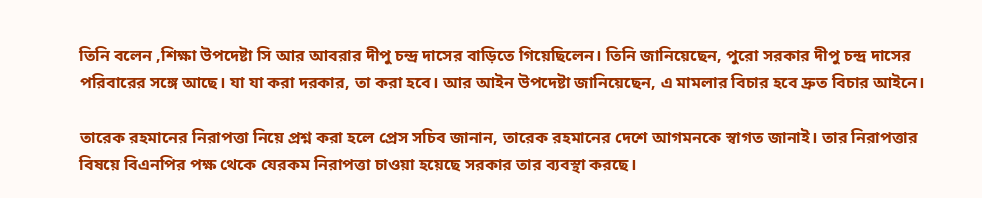তিনি বলেন ,শিক্ষা উপদেষ্টা সি আর আবরার দীপু চন্দ্র দাসের বাড়িতে গিয়েছিলেন। তিনি জানিয়েছেন, পুরো সরকার দীপু চন্দ্র দাসের পরিবারের সঙ্গে আছে। যা যা করা দরকার, তা করা হবে। আর আইন উপদেষ্টা জানিয়েছেন, এ মামলার বিচার হবে দ্রুত বিচার আইনে।

তারেক রহমানের নিরাপত্তা নিয়ে প্রশ্ন করা হলে প্রেস সচিব জানান, তারেক রহমানের দেশে আগমনকে স্বাগত জানাই। তার নিরাপত্তার বিষয়ে বিএনপির পক্ষ থেকে যেরকম নিরাপত্তা চাওয়া হয়েছে সরকার তার ব্যবস্থা করছে।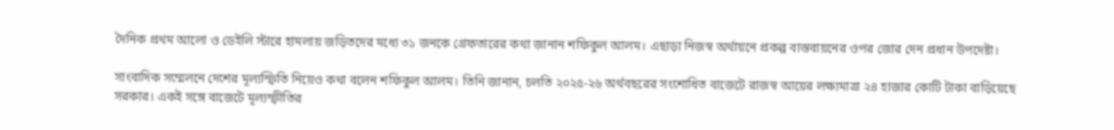দৈনিক প্রথম আলো ও ডেইলি স্টারে হামলায় জড়িতদের মধ্যে ৩১ জনকে গ্রেফতারের কথা জানান শফিকুল আলম। এছাড়া নিজস্ব অর্থায়নে প্রকল্প বাস্তবায়নের ওপর জোর দেন প্রধান উপদেষ্টা।

সাংবাদিক সম্মেলনে দেশের মূল্যস্ফিতি নিয়েও কথা বলেন শফিকুল আলম। তিনি জানান, চলতি ২০২৫-২৬ অর্থবছরের সংশোধিত বাজেটে রাজস্ব আয়ের লক্ষ্যমাত্রা ২৪ হাজার কোটি টাকা বাড়িয়েছে সরকার। একই সঙ্গে বাজেটে মূল্যস্ফীতির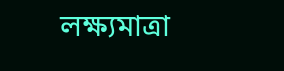লক্ষ্যমাত্রা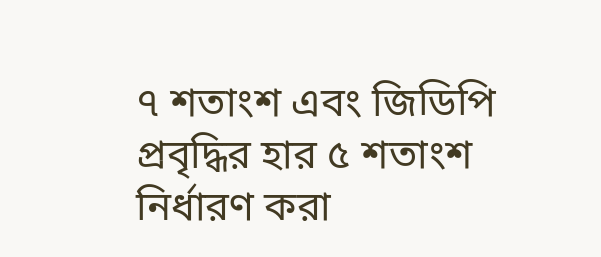৭ শতাংশ এবং জিডিপি প্রবৃদ্ধির হার ৫ শতাংশ নির্ধারণ করা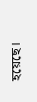হয়েছে।